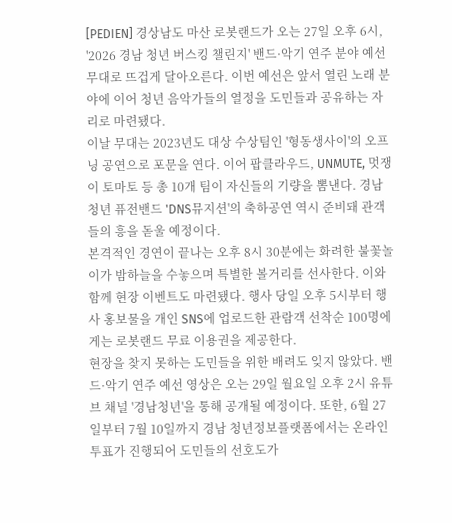[PEDIEN] 경상남도 마산 로봇랜드가 오는 27일 오후 6시, '2026 경남 청년 버스킹 챌린지' 밴드·악기 연주 분야 예선 무대로 뜨겁게 달아오른다. 이번 예선은 앞서 열린 노래 분야에 이어 청년 음악가들의 열정을 도민들과 공유하는 자리로 마련됐다.
이날 무대는 2023년도 대상 수상팀인 '형동생사이'의 오프닝 공연으로 포문을 연다. 이어 팝클라우드, UNMUTE, 멋쟁이 토마토 등 총 10개 팀이 자신들의 기량을 뽐낸다. 경남 청년 퓨전밴드 'DNS뮤지션'의 축하공연 역시 준비돼 관객들의 흥을 돋울 예정이다.
본격적인 경연이 끝나는 오후 8시 30분에는 화려한 불꽃놀이가 밤하늘을 수놓으며 특별한 볼거리를 선사한다. 이와 함께 현장 이벤트도 마련됐다. 행사 당일 오후 5시부터 행사 홍보물을 개인 SNS에 업로드한 관람객 선착순 100명에게는 로봇랜드 무료 이용권을 제공한다.
현장을 찾지 못하는 도민들을 위한 배려도 잊지 않았다. 밴드·악기 연주 예선 영상은 오는 29일 월요일 오후 2시 유튜브 채널 '경남청년'을 통해 공개될 예정이다. 또한, 6월 27일부터 7월 10일까지 경남 청년정보플랫폼에서는 온라인 투표가 진행되어 도민들의 선호도가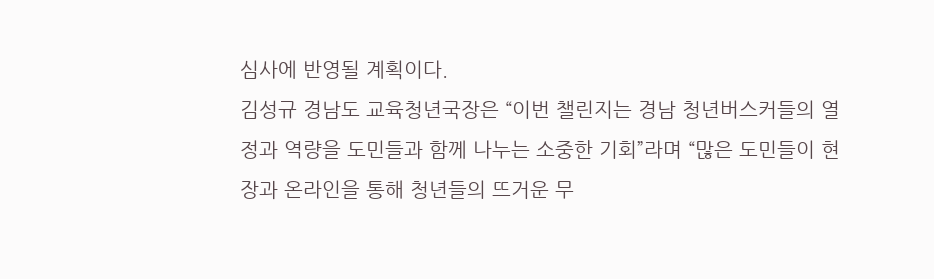심사에 반영될 계획이다.
김성규 경남도 교육청년국장은 “이번 챌린지는 경남 청년버스커들의 열정과 역량을 도민들과 함께 나누는 소중한 기회”라며 “많은 도민들이 현장과 온라인을 통해 청년들의 뜨거운 무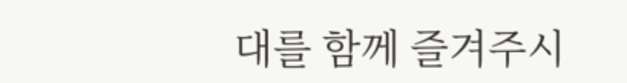대를 함께 즐겨주시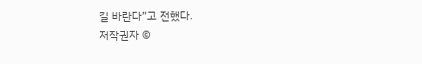길 바란다”고 전했다.
저작권자 ©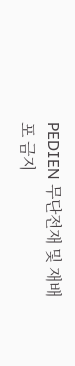PEDIEN 무단전재 및 재배포 금지